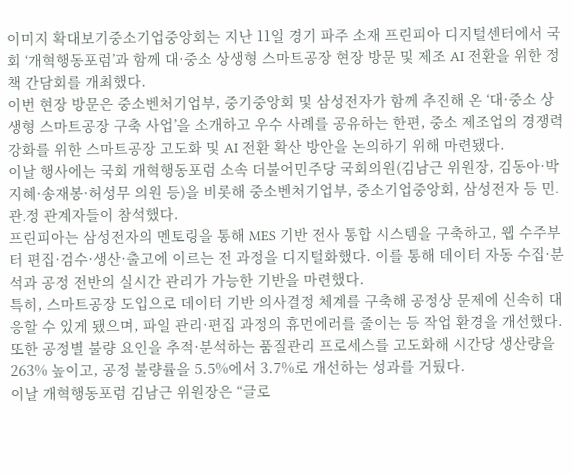이미지 확대보기중소기업중앙회는 지난 11일 경기 파주 소재 프린피아 디지털센터에서 국회 ‘개혁행동포럼’과 함께 대·중소 상생형 스마트공장 현장 방문 및 제조 AI 전환을 위한 정책 간담회를 개최했다.
이번 현장 방문은 중소벤처기업부, 중기중앙회 및 삼성전자가 함께 추진해 온 ‘대·중소 상생형 스마트공장 구축 사업’을 소개하고 우수 사례를 공유하는 한편, 중소 제조업의 경쟁력 강화를 위한 스마트공장 고도화 및 AI 전환 확산 방안을 논의하기 위해 마련됐다.
이날 행사에는 국회 개혁행동포럼 소속 더불어민주당 국회의원(김남근 위원장, 김동아·박지혜·송재봉·허성무 의원 등)을 비롯해 중소벤처기업부, 중소기업중앙회, 삼성전자 등 민․관․정 관계자들이 참석했다.
프린피아는 삼성전자의 멘토링을 통해 MES 기반 전사 통합 시스템을 구축하고, 웹 수주부터 편집·검수·생산·출고에 이르는 전 과정을 디지털화했다. 이를 통해 데이터 자동 수집·분석과 공정 전반의 실시간 관리가 가능한 기반을 마련했다.
특히, 스마트공장 도입으로 데이터 기반 의사결정 체계를 구축해 공정상 문제에 신속히 대응할 수 있게 됐으며, 파일 관리·편집 과정의 휴먼에러를 줄이는 등 작업 환경을 개선했다.
또한 공정별 불량 요인을 추적·분석하는 품질관리 프로세스를 고도화해 시간당 생산량을 263% 높이고, 공정 불량률을 5.5%에서 3.7%로 개선하는 성과를 거뒀다.
이날 개혁행동포럼 김남근 위원장은 “글로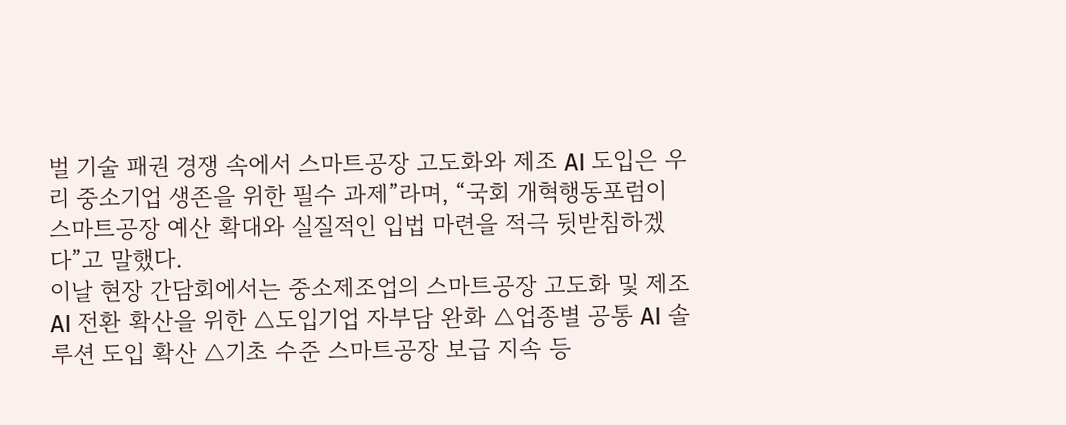벌 기술 패권 경쟁 속에서 스마트공장 고도화와 제조 AI 도입은 우리 중소기업 생존을 위한 필수 과제”라며, “국회 개혁행동포럼이 스마트공장 예산 확대와 실질적인 입법 마련을 적극 뒷받침하겠다”고 말했다.
이날 현장 간담회에서는 중소제조업의 스마트공장 고도화 및 제조 AI 전환 확산을 위한 △도입기업 자부담 완화 △업종별 공통 AI 솔루션 도입 확산 △기초 수준 스마트공장 보급 지속 등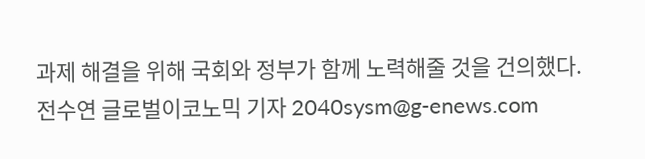과제 해결을 위해 국회와 정부가 함께 노력해줄 것을 건의했다.
전수연 글로벌이코노믹 기자 2040sysm@g-enews.com